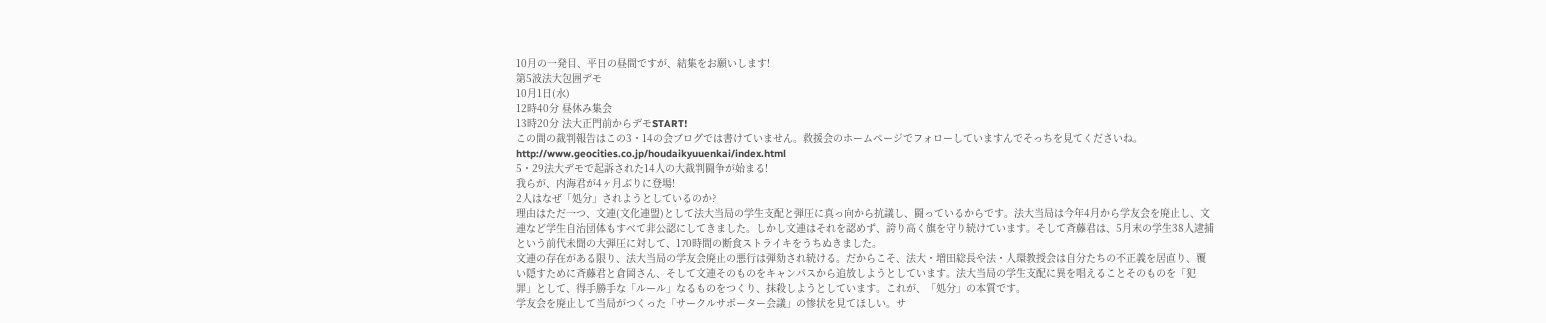10月の一発目、平日の昼間ですが、結集をお願いします!
第5波法大包囲デモ
10月1日(水)
12時40分 昼休み集会
13時20分 法大正門前からデモSTART!
この間の裁判報告はこの3・14の会ブログでは書けていません。救援会のホームページでフォローしていますんでそっちを見てくださいね。http://www.geocities.co.jp/houdaikyuuenkai/index.html
5・29法大デモで起訴された14人の大裁判闘争が始まる!
我らが、内海君が4ヶ月ぶりに登場!
2人はなぜ「処分」されようとしているのか?
理由はただ一つ、文連(文化連盟)として法大当局の学生支配と弾圧に真っ向から抗議し、闘っているからです。法大当局は今年4月から学友会を廃止し、文連など学生自治団体もすべて非公認にしてきました。しかし文連はそれを認めず、誇り高く旗を守り続けています。そして斉藤君は、5月末の学生38人逮捕という前代未聞の大弾圧に対して、170時間の断食ストライキをうちぬきました。
文連の存在がある限り、法大当局の学友会廃止の悪行は弾劾され続ける。だからこそ、法大・増田総長や法・人環教授会は自分たちの不正義を居直り、覆い隠すために斉藤君と倉岡さん、そして文連そのものをキャンパスから追放しようとしています。法大当局の学生支配に異を唱えることそのものを「犯罪」として、得手勝手な「ルール」なるものをつくり、抹殺しようとしています。これが、「処分」の本質です。
学友会を廃止して当局がつくった「サークルサポーター会議」の惨状を見てほしい。サ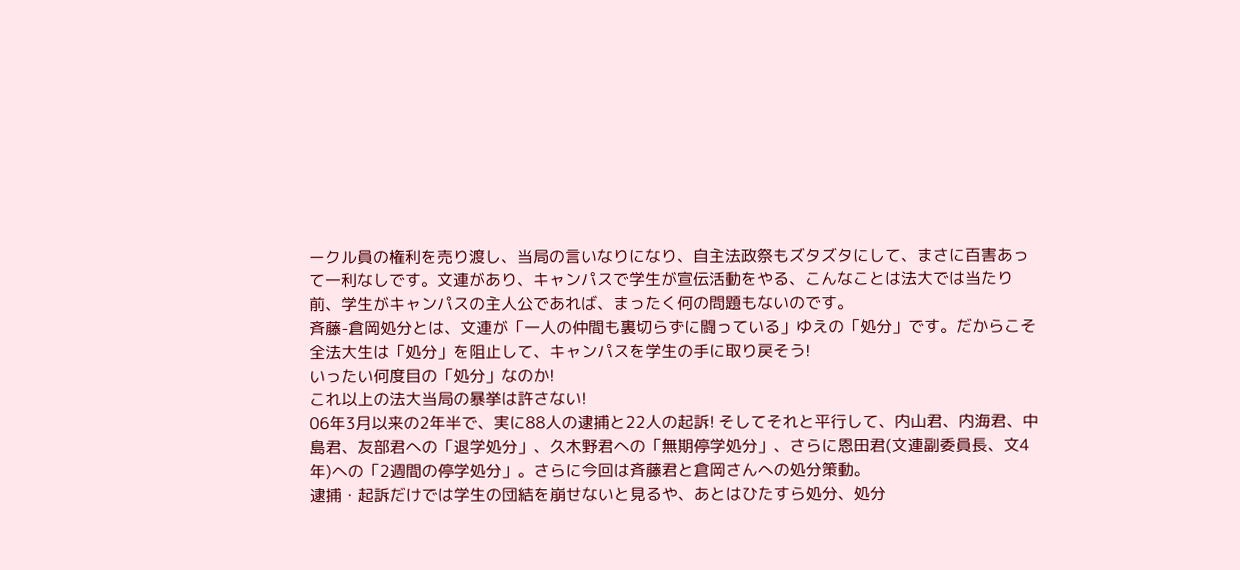ークル員の権利を売り渡し、当局の言いなりになり、自主法政祭もズタズタにして、まさに百害あって一利なしです。文連があり、キャンパスで学生が宣伝活動をやる、こんなことは法大では当たり前、学生がキャンパスの主人公であれば、まったく何の問題もないのです。
斉藤-倉岡処分とは、文連が「一人の仲間も裏切らずに闘っている」ゆえの「処分」です。だからこそ全法大生は「処分」を阻止して、キャンパスを学生の手に取り戻そう!
いったい何度目の「処分」なのか!
これ以上の法大当局の暴挙は許さない!
06年3月以来の2年半で、実に88人の逮捕と22人の起訴! そしてそれと平行して、内山君、内海君、中島君、友部君への「退学処分」、久木野君への「無期停学処分」、さらに恩田君(文連副委員長、文4年)への「2週間の停学処分」。さらに今回は斉藤君と倉岡さんへの処分策動。
逮捕・起訴だけでは学生の団結を崩せないと見るや、あとはひたすら処分、処分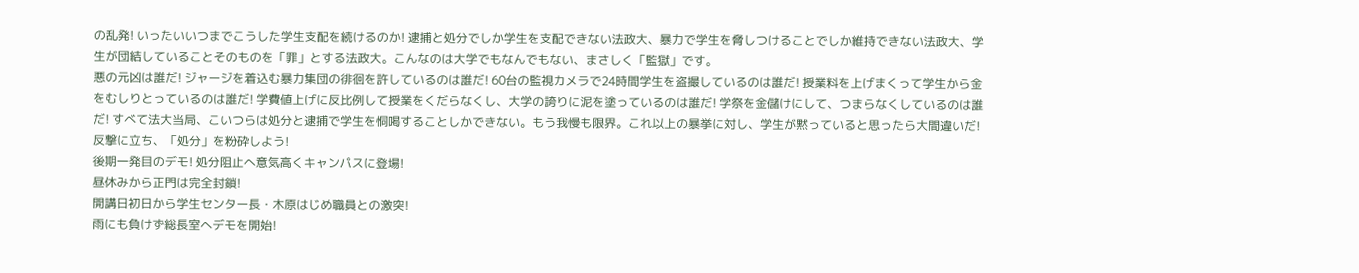の乱発! いったいいつまでこうした学生支配を続けるのか! 逮捕と処分でしか学生を支配できない法政大、暴力で学生を脅しつけることでしか維持できない法政大、学生が団結していることそのものを「罪」とする法政大。こんなのは大学でもなんでもない、まさしく「監獄」です。
悪の元凶は誰だ! ジャージを着込む暴力集団の徘徊を許しているのは誰だ! 60台の監視カメラで24時間学生を盗撮しているのは誰だ! 授業料を上げまくって学生から金をむしりとっているのは誰だ! 学費値上げに反比例して授業をくだらなくし、大学の誇りに泥を塗っているのは誰だ! 学祭を金儲けにして、つまらなくしているのは誰だ! すべて法大当局、こいつらは処分と逮捕で学生を恫喝することしかできない。もう我慢も限界。これ以上の暴挙に対し、学生が黙っていると思ったら大間違いだ! 反撃に立ち、「処分」を粉砕しよう!
後期一発目のデモ! 処分阻止へ意気高くキャンパスに登場!
昼休みから正門は完全封鎖!
開講日初日から学生センター長・木原はじめ職員との激突!
雨にも負けず総長室へデモを開始!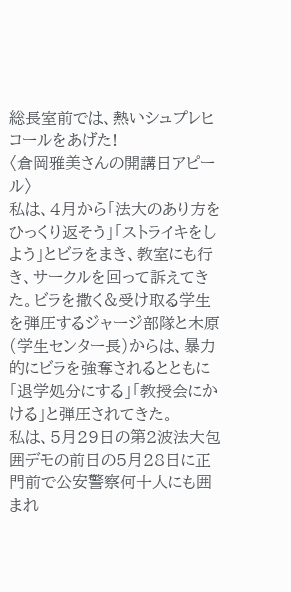総長室前では、熱いシュプレヒコールをあげた!
〈倉岡雅美さんの開講日アピール〉
私は、4月から「法大のあり方をひっくり返そう」「ストライキをしよう」とビラをまき、教室にも行き、サークルを回って訴えてきた。ビラを撒く&受け取る学生を弾圧するジャージ部隊と木原(学生センター長)からは、暴力的にビラを強奪されるとともに「退学処分にする」「教授会にかける」と弾圧されてきた。
私は、5月29日の第2波法大包囲デモの前日の5月28日に正門前で公安警察何十人にも囲まれ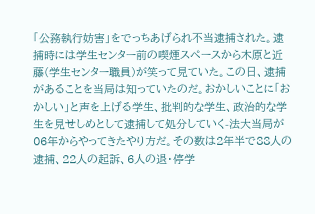「公務執行妨害」をでっちあげられ不当逮捕された。逮捕時には学生センター前の喫煙スペースから木原と近藤(学生センター職員)が笑って見ていた。この日、逮捕があることを当局は知っていたのだ。おかしいことに「おかしい」と声を上げる学生、批判的な学生、政治的な学生を見せしめとして逮捕して処分していく-法大当局が06年からやってきたやり方だ。その数は2年半で88人の逮捕、22人の起訴、6人の退・停学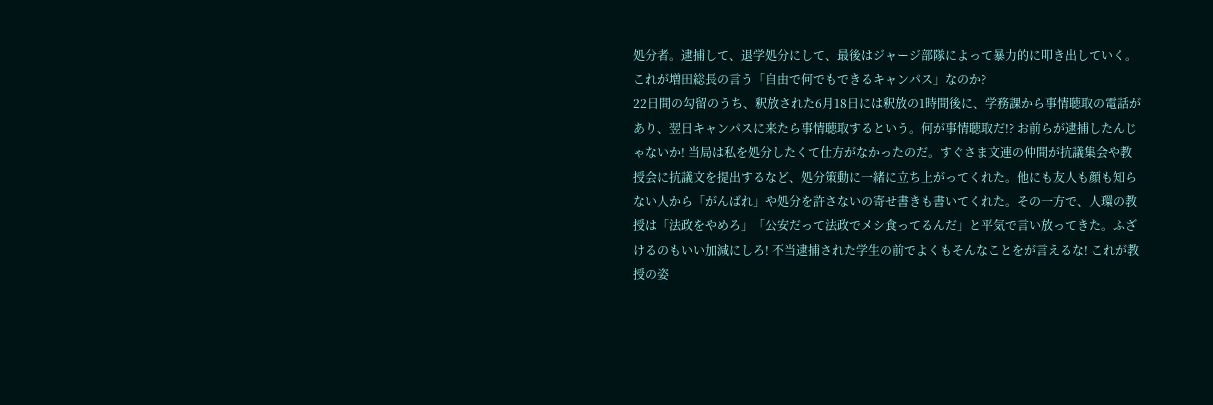処分者。逮捕して、退学処分にして、最後はジャージ部隊によって暴力的に叩き出していく。これが増田総長の言う「自由で何でもできるキャンパス」なのか?
22日間の勾留のうち、釈放された6月18日には釈放の1時間後に、学務課から事情聴取の電話があり、翌日キャンパスに来たら事情聴取するという。何が事情聴取だ!? お前らが逮捕したんじゃないか! 当局は私を処分したくて仕方がなかったのだ。すぐさま文連の仲間が抗議集会や教授会に抗議文を提出するなど、処分策動に一緒に立ち上がってくれた。他にも友人も顔も知らない人から「がんばれ」や処分を許さないの寄せ書きも書いてくれた。その一方で、人環の教授は「法政をやめろ」「公安だって法政でメシ食ってるんだ」と平気で言い放ってきた。ふざけるのもいい加減にしろ! 不当逮捕された学生の前でよくもそんなことをが言えるな! これが教授の姿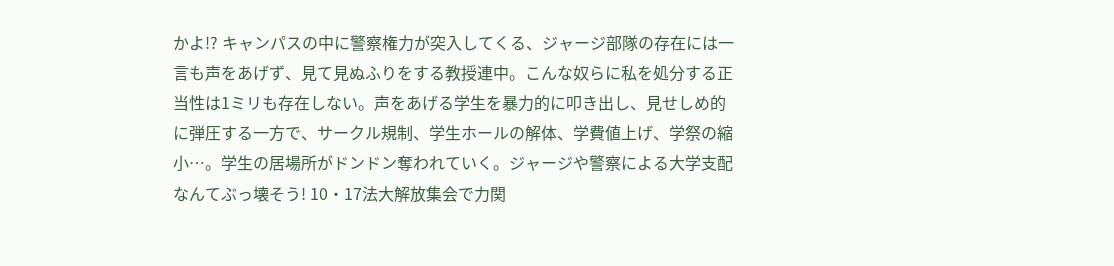かよ!? キャンパスの中に警察権力が突入してくる、ジャージ部隊の存在には一言も声をあげず、見て見ぬふりをする教授連中。こんな奴らに私を処分する正当性は1ミリも存在しない。声をあげる学生を暴力的に叩き出し、見せしめ的に弾圧する一方で、サークル規制、学生ホールの解体、学費値上げ、学祭の縮小…。学生の居場所がドンドン奪われていく。ジャージや警察による大学支配なんてぶっ壊そう! 10・17法大解放集会で力関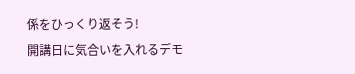係をひっくり返そう!
開講日に気合いを入れるデモ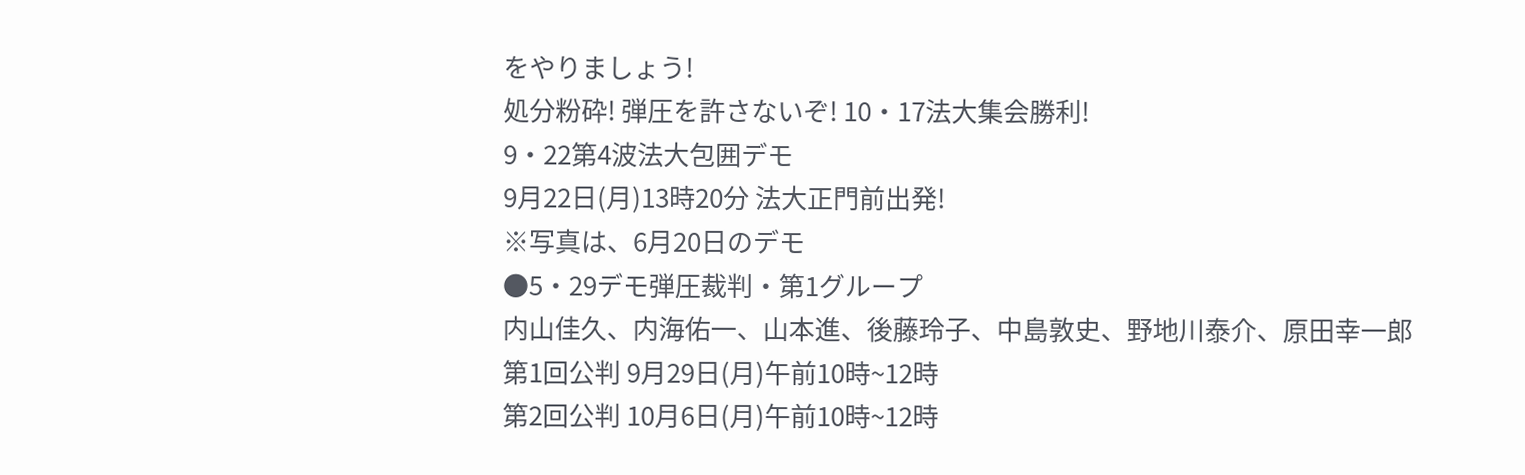をやりましょう!
処分粉砕! 弾圧を許さないぞ! 10・17法大集会勝利!
9・22第4波法大包囲デモ
9月22日(月)13時20分 法大正門前出発!
※写真は、6月20日のデモ
●5・29デモ弾圧裁判・第1グループ
内山佳久、内海佑一、山本進、後藤玲子、中島敦史、野地川泰介、原田幸一郎
第1回公判 9月29日(月)午前10時~12時
第2回公判 10月6日(月)午前10時~12時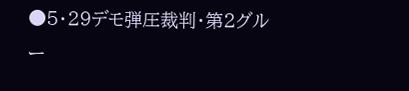●5・29デモ弾圧裁判・第2グルー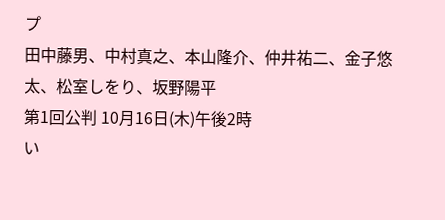プ
田中藤男、中村真之、本山隆介、仲井祐二、金子悠太、松室しをり、坂野陽平
第1回公判 10月16日(木)午後2時
い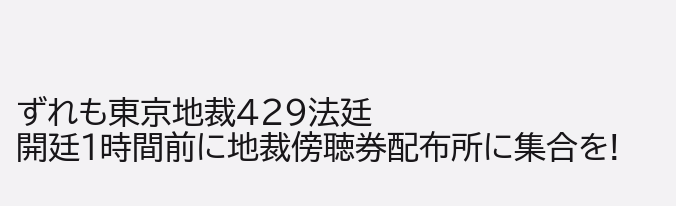ずれも東京地裁429法廷
開廷1時間前に地裁傍聴券配布所に集合を!